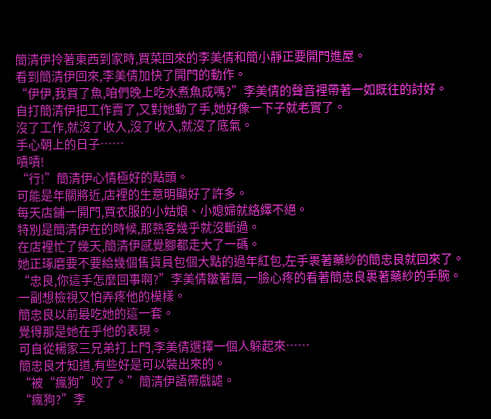簡清伊拎著東西到家時,買菜回來的李美倩和簡小靜正要開門進屋。
看到簡清伊回來,李美倩加快了開門的動作。
“伊伊,我買了魚,咱們晚上吃水煮魚成嗎?”李美倩的聲音裡帶著一如既往的討好。
自打簡清伊把工作賣了,又對她動了手,她好像一下子就老實了。
沒了工作,就沒了收入,沒了收入,就沒了底氣。
手心朝上的日子……
嘖嘖!
“行!”簡清伊心情極好的點頭。
可能是年關將近,店裡的生意明顯好了許多。
每天店鋪一開門,買衣服的小姑娘、小媳婦就絡繹不絕。
特別是簡清伊在的時候,那熟客幾乎就沒斷過。
在店裡忙了幾天,簡清伊感覺腳都走大了一碼。
她正琢磨要不要給幾個售貨員包個大點的過年紅包,左手裹著藥紗的簡忠良就回來了。
“忠良,你這手怎麼回事啊?”李美倩皺著眉,一臉心疼的看著簡忠良裹著藥紗的手腕。
一副想檢視又怕弄疼他的模樣。
簡忠良以前最吃她的這一套。
覺得那是她在乎他的表現。
可自從楊家三兄弟打上門,李美倩選擇一個人躲起來……
簡忠良才知道,有些好是可以裝出來的。
“被“瘋狗”咬了。”簡清伊語帶戲謔。
“瘋狗?”李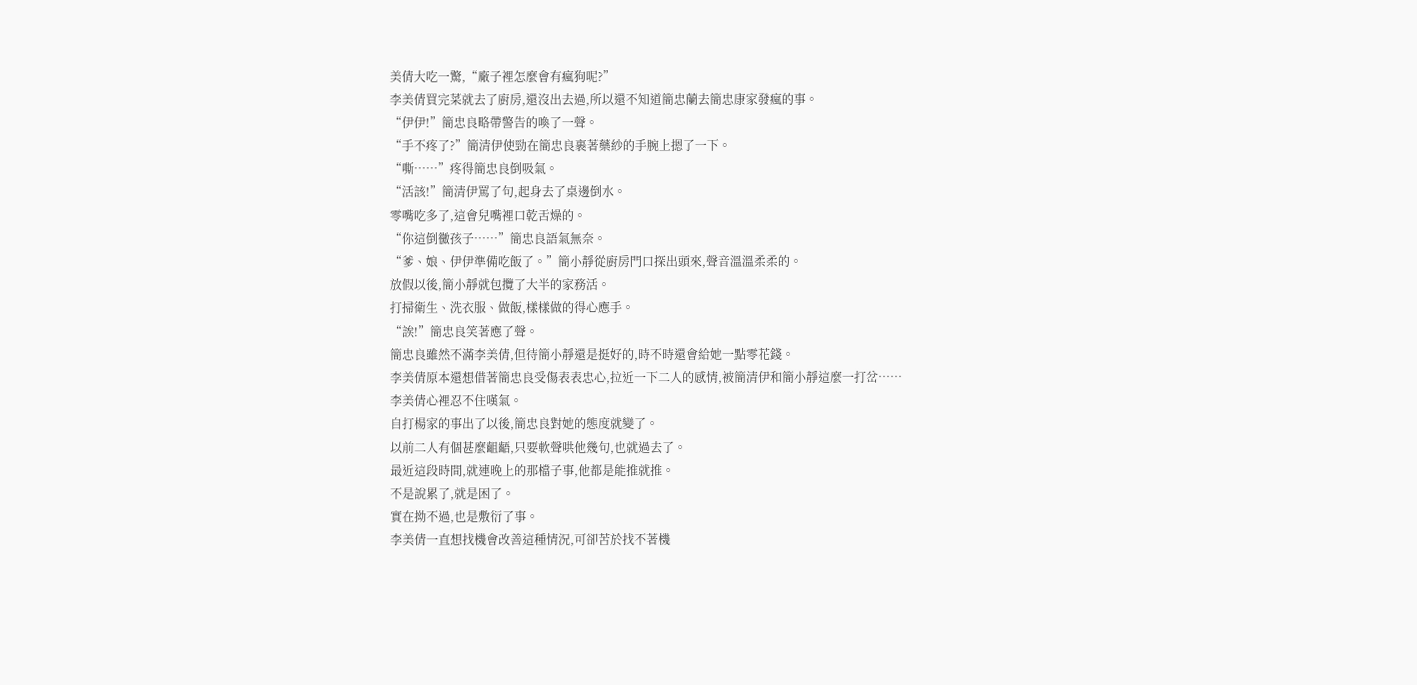美倩大吃一驚,“廠子裡怎麼會有瘋狗呢?”
李美倩買完菜就去了廚房,還沒出去過,所以還不知道簡忠蘭去簡忠康家發瘋的事。
“伊伊!”簡忠良略帶警告的喚了一聲。
“手不疼了?”簡清伊使勁在簡忠良裹著藥紗的手腕上摁了一下。
“嘶……”疼得簡忠良倒吸氣。
“活該!”簡清伊罵了句,起身去了桌邊倒水。
零嘴吃多了,這會兒嘴裡口乾舌燥的。
“你這倒黴孩子……”簡忠良語氣無奈。
“爹、娘、伊伊準備吃飯了。”簡小靜從廚房門口探出頭來,聲音溫溫柔柔的。
放假以後,簡小靜就包攬了大半的家務活。
打掃衛生、洗衣服、做飯,樣樣做的得心應手。
“誒!”簡忠良笑著應了聲。
簡忠良雖然不滿李美倩,但待簡小靜還是挺好的,時不時還會給她一點零花錢。
李美倩原本還想借著簡忠良受傷表表忠心,拉近一下二人的感情,被簡清伊和簡小靜這麼一打岔……
李美倩心裡忍不住嘆氣。
自打楊家的事出了以後,簡忠良對她的態度就變了。
以前二人有個甚麼齟齬,只要軟聲哄他幾句,也就過去了。
最近這段時間,就連晚上的那檔子事,他都是能推就推。
不是說累了,就是困了。
實在拗不過,也是敷衍了事。
李美倩一直想找機會改善這種情況,可卻苦於找不著機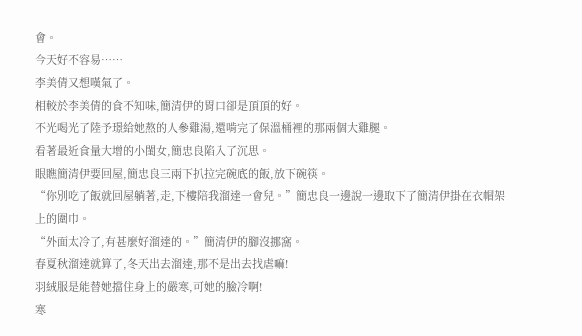會。
今天好不容易……
李美倩又想嘆氣了。
相較於李美倩的食不知味,簡清伊的胃口卻是頂頂的好。
不光喝光了陸予璟給她熬的人參雞湯,還啃完了保溫桶裡的那兩個大雞腿。
看著最近食量大增的小閨女,簡忠良陷入了沉思。
眼瞧簡清伊要回屋,簡忠良三兩下扒拉完碗底的飯,放下碗筷。
“你別吃了飯就回屋躺著,走,下樓陪我溜達一會兒。”簡忠良一邊說一邊取下了簡清伊掛在衣帽架上的圍巾。
“外面太冷了,有甚麼好溜達的。”簡清伊的腳沒挪窩。
春夏秋溜達就算了,冬天出去溜達,那不是出去找虐嘛!
羽絨服是能替她擋住身上的嚴寒,可她的臉冷啊!
寒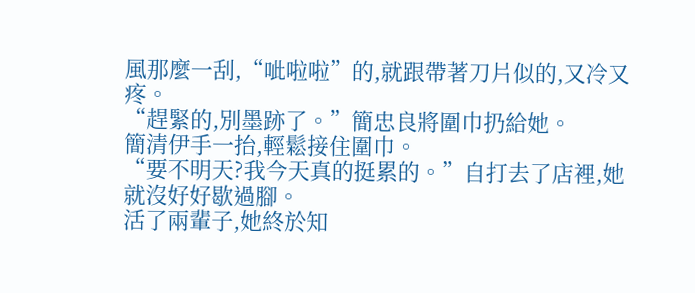風那麼一刮,“呲啦啦”的,就跟帶著刀片似的,又冷又疼。
“趕緊的,別墨跡了。”簡忠良將圍巾扔給她。
簡清伊手一抬,輕鬆接住圍巾。
“要不明天?我今天真的挺累的。”自打去了店裡,她就沒好好歇過腳。
活了兩輩子,她終於知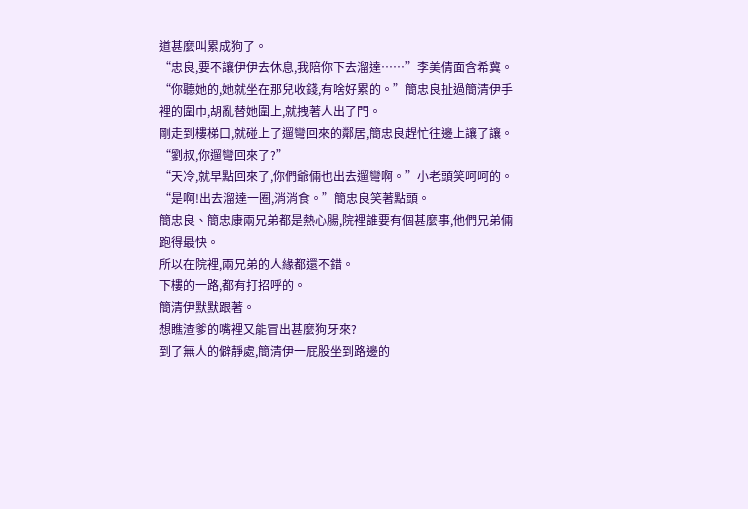道甚麼叫累成狗了。
“忠良,要不讓伊伊去休息,我陪你下去溜達……”李美倩面含希冀。
“你聽她的,她就坐在那兒收錢,有啥好累的。”簡忠良扯過簡清伊手裡的圍巾,胡亂替她圍上,就拽著人出了門。
剛走到樓梯口,就碰上了遛彎回來的鄰居,簡忠良趕忙往邊上讓了讓。
“劉叔,你遛彎回來了?”
“天冷,就早點回來了,你們爺倆也出去遛彎啊。”小老頭笑呵呵的。
“是啊!出去溜達一圈,消消食。”簡忠良笑著點頭。
簡忠良、簡忠康兩兄弟都是熱心腸,院裡誰要有個甚麼事,他們兄弟倆跑得最快。
所以在院裡,兩兄弟的人緣都還不錯。
下樓的一路,都有打招呼的。
簡清伊默默跟著。
想瞧渣爹的嘴裡又能冒出甚麼狗牙來?
到了無人的僻靜處,簡清伊一屁股坐到路邊的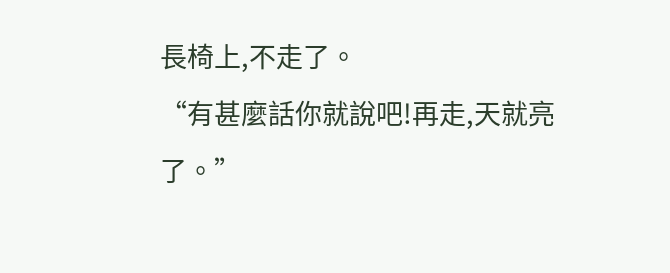長椅上,不走了。
“有甚麼話你就說吧!再走,天就亮了。”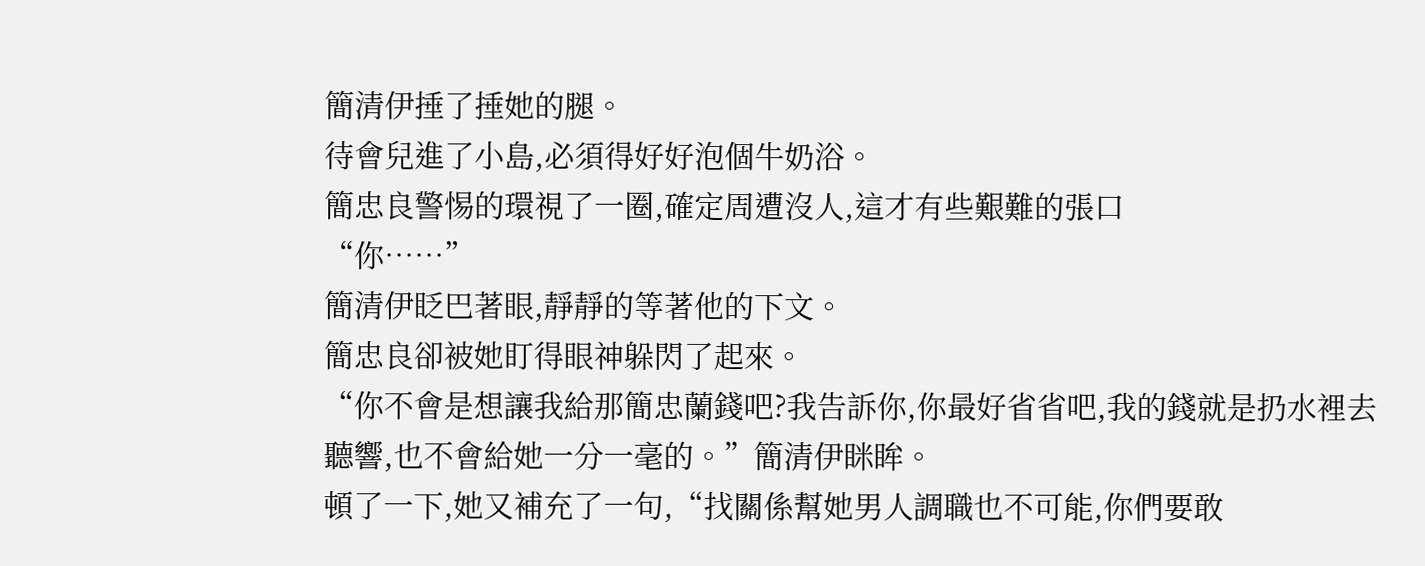簡清伊捶了捶她的腿。
待會兒進了小島,必須得好好泡個牛奶浴。
簡忠良警惕的環視了一圈,確定周遭沒人,這才有些艱難的張口
“你……”
簡清伊眨巴著眼,靜靜的等著他的下文。
簡忠良卻被她盯得眼神躲閃了起來。
“你不會是想讓我給那簡忠蘭錢吧?我告訴你,你最好省省吧,我的錢就是扔水裡去聽響,也不會給她一分一毫的。”簡清伊眯眸。
頓了一下,她又補充了一句,“找關係幫她男人調職也不可能,你們要敢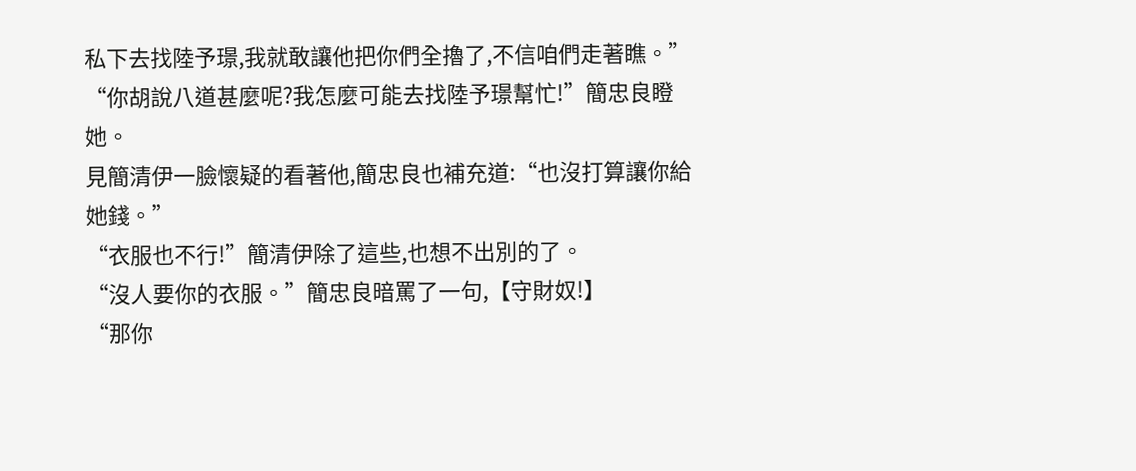私下去找陸予璟,我就敢讓他把你們全擼了,不信咱們走著瞧。”
“你胡說八道甚麼呢?我怎麼可能去找陸予璟幫忙!”簡忠良瞪她。
見簡清伊一臉懷疑的看著他,簡忠良也補充道:“也沒打算讓你給她錢。”
“衣服也不行!”簡清伊除了這些,也想不出別的了。
“沒人要你的衣服。”簡忠良暗罵了一句,【守財奴!】
“那你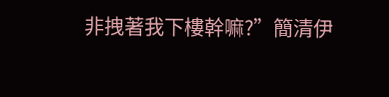非拽著我下樓幹嘛?”簡清伊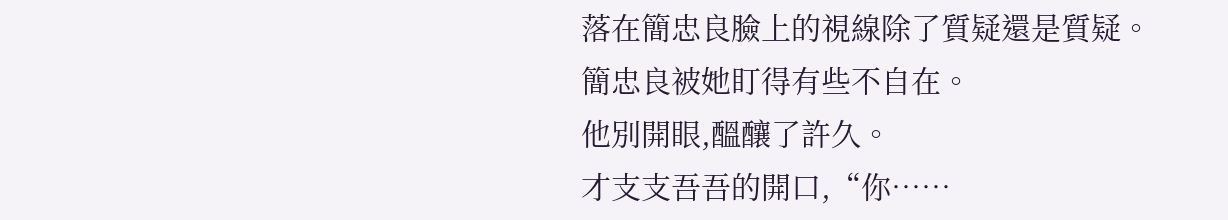落在簡忠良臉上的視線除了質疑還是質疑。
簡忠良被她盯得有些不自在。
他別開眼,醞釀了許久。
才支支吾吾的開口,“你……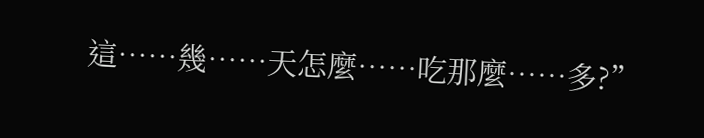這……幾……天怎麼……吃那麼……多?”